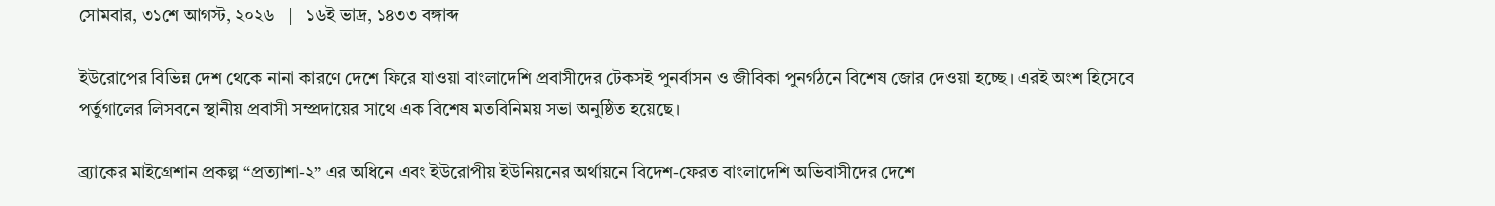সোমবার, ৩১শে আগস্ট, ২০২৬   |   ১৬ই ভাদ্র, ১৪৩৩ বঙ্গাব্দ

ইউরোপের বিভিন্ন দেশ থেকে নানা কারণে দেশে ফিরে যাওয়া বাংলাদেশি প্রবাসীদের টেকসই পুনর্বাসন ও জীবিকা পুনর্গঠনে বিশেষ জোর দেওয়া হচ্ছে। এরই অংশ হিসেবে পর্তুগালের লিসবনে স্থানীয় প্রবাসী সম্প্রদায়ের সাথে এক বিশেষ মতবিনিময় সভা অনুষ্ঠিত হয়েছে।

ব্র্যাকের মাইগ্রেশান প্রকল্প “প্রত্যাশা-২” এর অধিনে এবং ইউরোপীয় ইউনিয়নের অর্থায়নে বিদেশ-ফেরত বাংলাদেশি অভিবাসীদের দেশে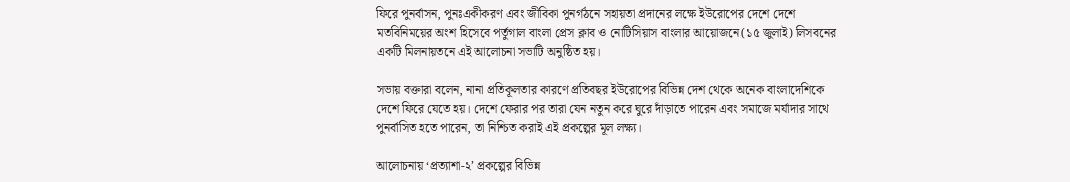ফিরে পুনর্বাসন, পুনঃএকীকরণ এবং জীবিকা পুনর্গঠনে সহায়তা প্রদানের লক্ষে ইউরোপের দেশে দেশে মতবিনিময়ের অংশ হিসেবে পর্তুগাল বাংলা প্রেস ক্লাব ও নোটিসিয়াস বাংলার আয়োজনে(১৫ জুলাই) লিসবনের একটি মিলনায়তনে এই আলোচনা সভাটি অনুষ্ঠিত হয়।

সভায় বক্তারা বলেন, নানা প্রতিকূলতার কারণে প্রতিবছর ইউরোপের বিভিন্ন দেশ থেকে অনেক বাংলাদেশিকে দেশে ফিরে যেতে হয়। দেশে ফেরার পর তারা যেন নতুন করে ঘুরে দাঁড়াতে পারেন এবং সমাজে মর্যাদার সাথে পুনর্বাসিত হতে পারেন, তা নিশ্চিত করাই এই প্রকল্পের মূল লক্ষ্য।

আলোচনায় ‘প্রত্যাশা-২’ প্রকল্পের বিভিন্ন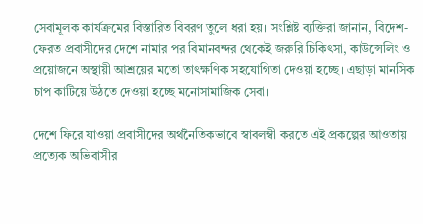সেবামূলক কার্যক্রমের বিস্তারিত বিবরণ তুলে ধরা হয়। সংশ্লিষ্ট ব্যক্তিরা জানান, বিদেশ-ফেরত প্রবাসীদের দেশে নামার পর বিমানবন্দর থেকেই জরুরি চিকিৎসা, কাউন্সেলিং ও প্রয়োজনে অস্থায়ী আশ্রয়ের মতো তাৎক্ষণিক সহযোগিতা দেওয়া হচ্ছে। এছাড়া মানসিক চাপ কাটিয়ে উঠতে দেওয়া হচ্ছে মনোসামাজিক সেবা।

দেশে ফিরে যাওয়া প্রবাসীদের অর্থনৈতিকভাবে স্বাবলম্বী করতে এই প্রকল্পের আওতায় প্রত্যেক অভিবাসীর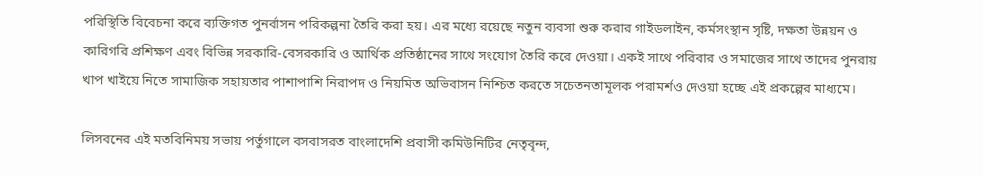পরিস্থিতি বিবেচনা করে ব্যক্তিগত পুনর্বাসন পরিকল্পনা তৈরি করা হয়। এর মধ্যে রয়েছে নতুন ব্যবসা শুরু করার গাইডলাইন, কর্মসংস্থান সৃষ্টি, দক্ষতা উন্নয়ন ও কারিগরি প্রশিক্ষণ এবং বিভিন্ন সরকারি-বেসরকারি ও আর্থিক প্রতিষ্ঠানের সাথে সংযোগ তৈরি করে দেওয়া। একই সাথে পরিবার ও সমাজের সাথে তাদের পুনরায় খাপ খাইয়ে নিতে সামাজিক সহায়তার পাশাপাশি নিরাপদ ও নিয়মিত অভিবাসন নিশ্চিত করতে সচেতনতামূলক পরামর্শও দেওয়া হচ্ছে এই প্রকল্পের মাধ্যমে।

লিসবনের এই মতবিনিময় সভায় পর্তুগালে বসবাসরত বাংলাদেশি প্রবাসী কমিউনিটির নেতৃবৃন্দ,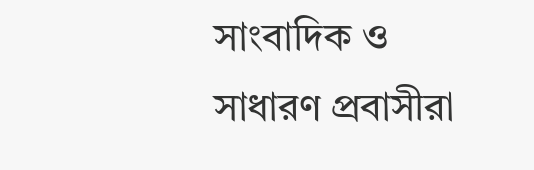সাংবাদিক ও সাধারণ প্রবাসীরা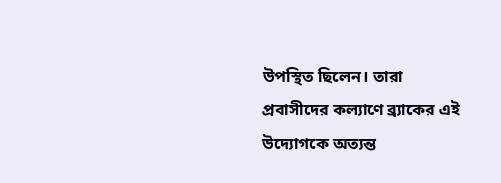উপস্থিত ছিলেন। তারা প্রবাসীদের কল্যাণে ব্র্যাকের এই উদ্যোগকে অত্যন্ত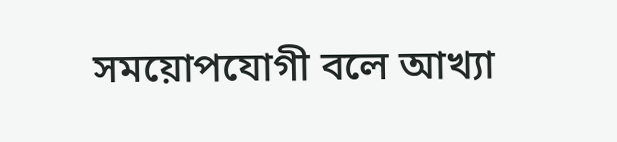সময়োপযোগী বলে আখ্যা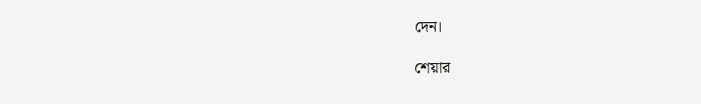দেন।

শেয়ার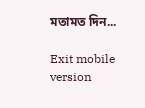মতামত দিন...

Exit mobile version